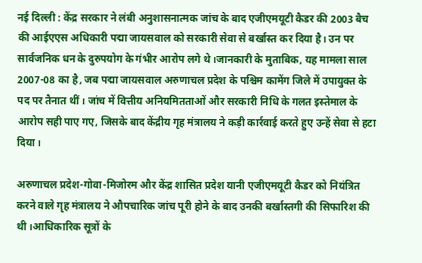नई दिल्ली : केंद्र सरकार ने लंबी अनुशासनात्मक जांच के बाद एजीएमयूटी कैडर की 2003 बैच की आईएएस अधिकारी पद्मा जायसवाल को सरकारी सेवा से बर्खास्त कर दिया है। उन पर सार्वजनिक धन के दुरुपयोग के गंभीर आरोप लगे थे।जानकारी के मुताबिक, यह मामला साल 2007-08 का है, जब पद्मा जायसवाल अरुणाचल प्रदेश के पश्चिम कामेंग जिले में उपायुक्त के पद पर तैनात थीं। जांच में वित्तीय अनियमितताओं और सरकारी निधि के गलत इस्तेमाल के आरोप सही पाए गए, जिसके बाद केंद्रीय गृह मंत्रालय ने कड़ी कार्रवाई करते हुए उन्हें सेवा से हटा दिया।

अरुणाचल प्रदेश-गोवा-मिजोरम और केंद्र शासित प्रदेश यानी एजीएमयूटी कैडर को नियंत्रित करने वाले गृह मंत्रालय ने औपचारिक जांच पूरी होने के बाद उनकी बर्खास्तगी की सिफारिश की थी।आधिकारिक सूत्रों के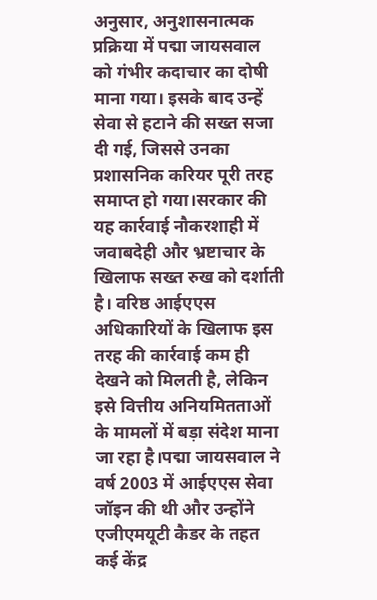अनुसार, अनुशासनात्मक प्रक्रिया में पद्मा जायसवाल को गंभीर कदाचार का दोषी माना गया। इसके बाद उन्हें सेवा से हटाने की सख्त सजा दी गई, जिससे उनका प्रशासनिक करियर पूरी तरह समाप्त हो गया।सरकार की यह कार्रवाई नौकरशाही में जवाबदेही और भ्रष्टाचार के खिलाफ सख्त रुख को दर्शाती है। वरिष्ठ आईएएस अधिकारियों के खिलाफ इस तरह की कार्रवाई कम ही देखने को मिलती है, लेकिन इसे वित्तीय अनियमितताओं के मामलों में बड़ा संदेश माना जा रहा है।पद्मा जायसवाल ने वर्ष 2003 में आईएएस सेवा जॉइन की थी और उन्होंने एजीएमयूटी कैडर के तहत कई केंद्र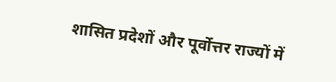शासित प्रदेशों और पूर्वोत्तर राज्यों में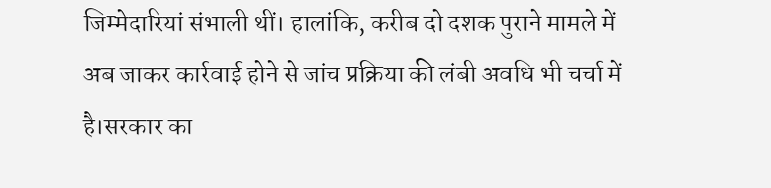जिम्मेदारियां संभाली थीं। हालांकि, करीब दो दशक पुराने मामले में अब जाकर कार्रवाई होने से जांच प्रक्रिया की लंबी अवधि भी चर्चा में है।सरकार का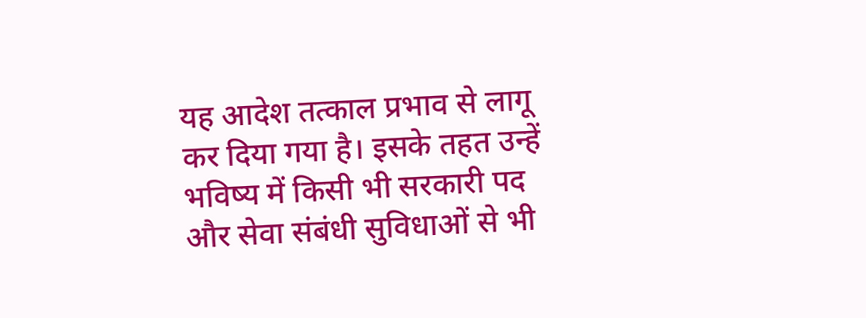यह आदेश तत्काल प्रभाव से लागू कर दिया गया है। इसके तहत उन्हें भविष्य में किसी भी सरकारी पद और सेवा संबंधी सुविधाओं से भी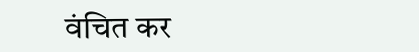वंचित कर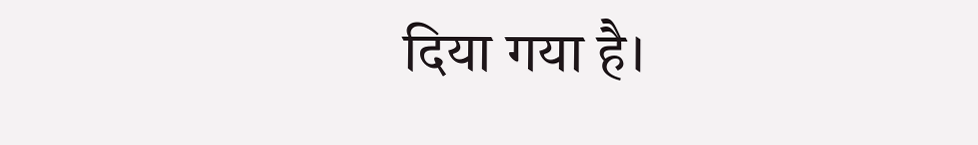दिया गया है।